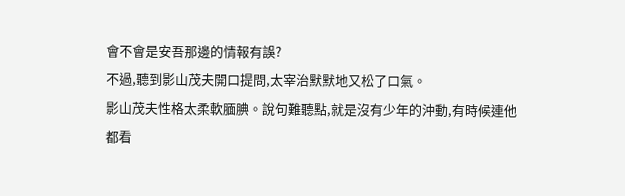會不會是安吾那邊的情報有誤?
不過,聽到影山茂夫開口提問,太宰治默默地又松了口氣。
影山茂夫性格太柔軟腼腆。說句難聽點,就是沒有少年的沖動,有時候連他都看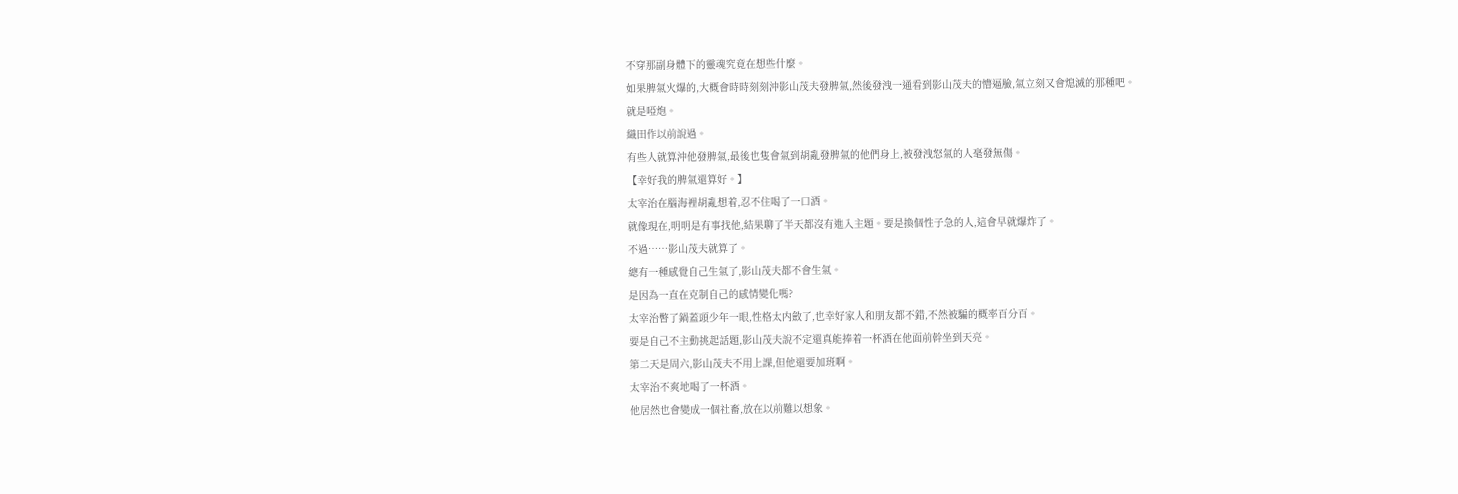不穿那副身體下的靈魂究竟在想些什麼。
如果脾氣火爆的,大概會時時刻刻沖影山茂夫發脾氣,然後發洩一通看到影山茂夫的懵逼臉,氣立刻又會熄滅的那種吧。
就是啞炮。
織田作以前說過。
有些人就算沖他發脾氣,最後也隻會氣到胡亂發脾氣的他們身上,被發洩怒氣的人毫發無傷。
【幸好我的脾氣還算好。】
太宰治在腦海裡胡亂想着,忍不住喝了一口酒。
就像現在,明明是有事找他,結果聊了半天都沒有進入主題。要是換個性子急的人,這會早就爆炸了。
不過……影山茂夫就算了。
總有一種感覺自己生氣了,影山茂夫都不會生氣。
是因為一直在克制自己的感情變化嗎?
太宰治瞥了鍋蓋頭少年一眼,性格太内斂了,也幸好家人和朋友都不錯,不然被騙的概率百分百。
要是自己不主動挑起話題,影山茂夫說不定還真能捧着一杯酒在他面前幹坐到天亮。
第二天是周六,影山茂夫不用上課,但他還要加班啊。
太宰治不爽地喝了一杯酒。
他居然也會變成一個社畜,放在以前難以想象。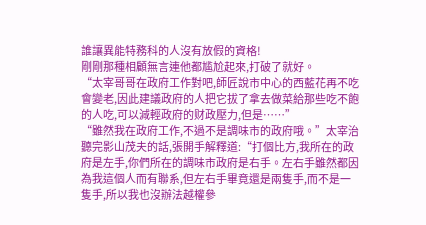誰讓異能特務科的人沒有放假的資格!
剛剛那種相顧無言連他都尴尬起來,打破了就好。
“太宰哥哥在政府工作對吧,師匠說市中心的西藍花再不吃會變老,因此建議政府的人把它拔了拿去做菜給那些吃不飽的人吃,可以減輕政府的财政壓力,但是……”
“雖然我在政府工作,不過不是調味市的政府哦。”太宰治聽完影山茂夫的話,張開手解釋道:“打個比方,我所在的政府是左手,你們所在的調味市政府是右手。左右手雖然都因為我這個人而有聯系,但左右手畢竟還是兩隻手,而不是一隻手,所以我也沒辦法越權參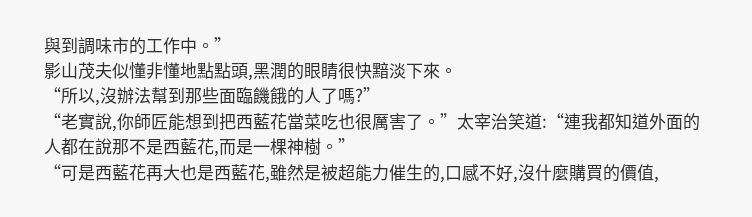與到調味市的工作中。”
影山茂夫似懂非懂地點點頭,黑潤的眼睛很快黯淡下來。
“所以,沒辦法幫到那些面臨饑餓的人了嗎?”
“老實說,你師匠能想到把西藍花當菜吃也很厲害了。”太宰治笑道:“連我都知道外面的人都在說那不是西藍花,而是一棵神樹。”
“可是西藍花再大也是西藍花,雖然是被超能力催生的,口感不好,沒什麼購買的價值,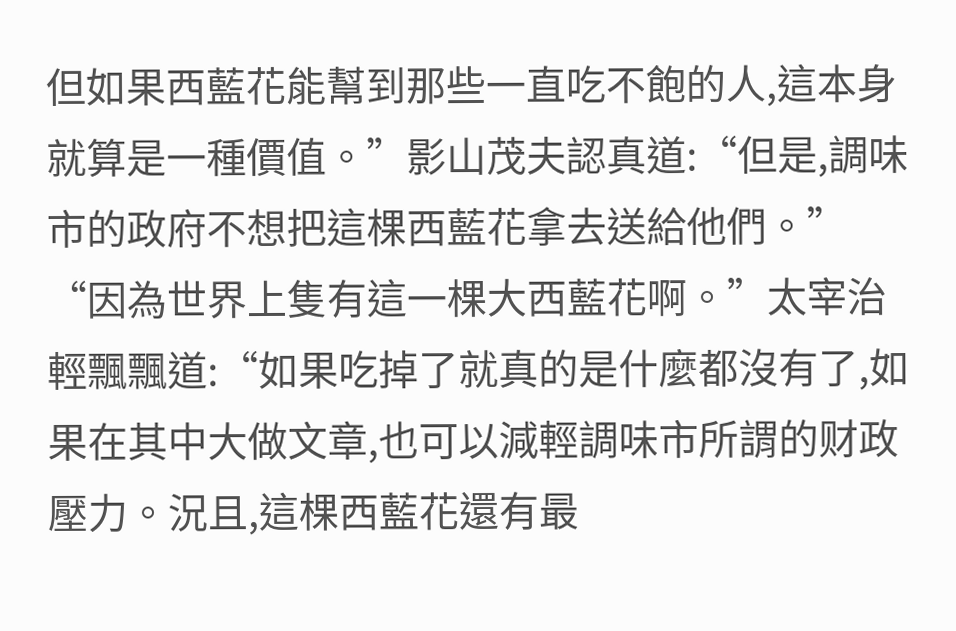但如果西藍花能幫到那些一直吃不飽的人,這本身就算是一種價值。”影山茂夫認真道:“但是,調味市的政府不想把這棵西藍花拿去送給他們。”
“因為世界上隻有這一棵大西藍花啊。”太宰治輕飄飄道:“如果吃掉了就真的是什麼都沒有了,如果在其中大做文章,也可以減輕調味市所謂的财政壓力。況且,這棵西藍花還有最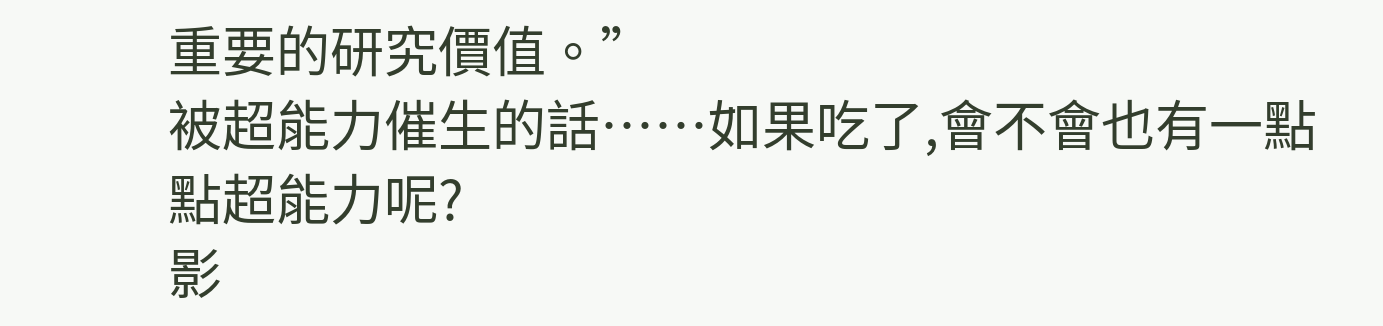重要的研究價值。”
被超能力催生的話……如果吃了,會不會也有一點點超能力呢?
影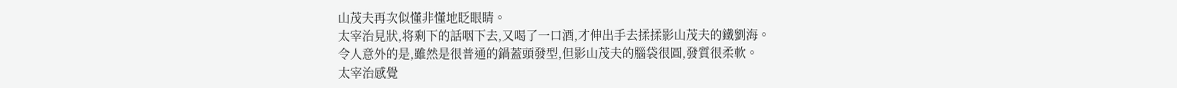山茂夫再次似懂非懂地眨眼睛。
太宰治見狀,将剩下的話咽下去,又喝了一口酒,才伸出手去揉揉影山茂夫的鐵劉海。
令人意外的是,雖然是很普通的鍋蓋頭發型,但影山茂夫的腦袋很圓,發質很柔軟。
太宰治感覺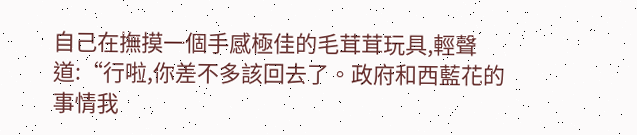自己在撫摸一個手感極佳的毛茸茸玩具,輕聲道:“行啦,你差不多該回去了。政府和西藍花的事情我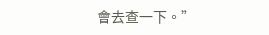會去查一下。”